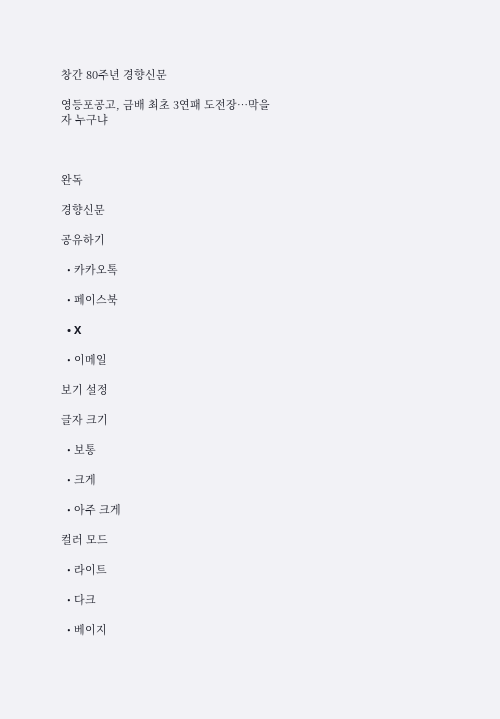창간 80주년 경향신문

영등포공고, 금배 최초 3연패 도전장…막을 자 누구냐



완독

경향신문

공유하기

  • 카카오톡

  • 페이스북

  • X

  • 이메일

보기 설정

글자 크기

  • 보통

  • 크게

  • 아주 크게

컬러 모드

  • 라이트

  • 다크

  • 베이지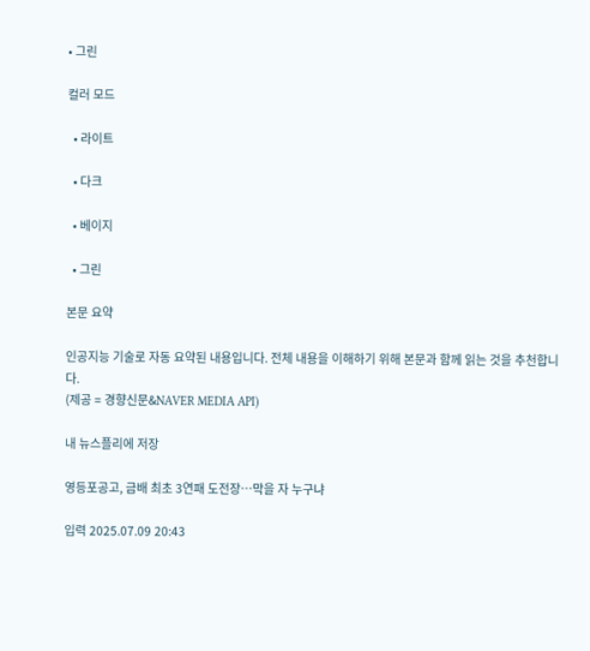• 그린

컬러 모드

  • 라이트

  • 다크

  • 베이지

  • 그린

본문 요약

인공지능 기술로 자동 요약된 내용입니다. 전체 내용을 이해하기 위해 본문과 함께 읽는 것을 추천합니다.
(제공 = 경향신문&NAVER MEDIA API)

내 뉴스플리에 저장

영등포공고, 금배 최초 3연패 도전장…막을 자 누구냐

입력 2025.07.09 20:43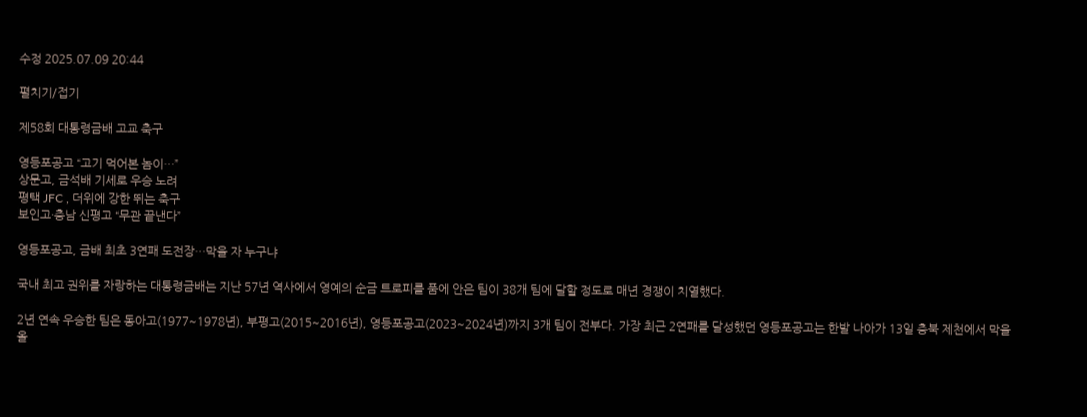수정 2025.07.09 20:44

펼치기/접기

제58회 대통령금배 고교 축구

영등포공고 “고기 먹어본 놈이…”
상문고, 금석배 기세로 우승 노려
평택 JFC , 더위에 강한 뛰는 축구
보인고·충남 신평고 “무관 끝낸다”

영등포공고, 금배 최초 3연패 도전장…막을 자 누구냐

국내 최고 권위를 자랑하는 대통령금배는 지난 57년 역사에서 영예의 순금 트로피를 품에 안은 팀이 38개 팀에 달할 정도로 매년 경쟁이 치열했다.

2년 연속 우승한 팀은 동아고(1977~1978년), 부평고(2015~2016년), 영등포공고(2023~2024년)까지 3개 팀이 전부다. 가장 최근 2연패를 달성했던 영등포공고는 한발 나아가 13일 충북 제천에서 막을 올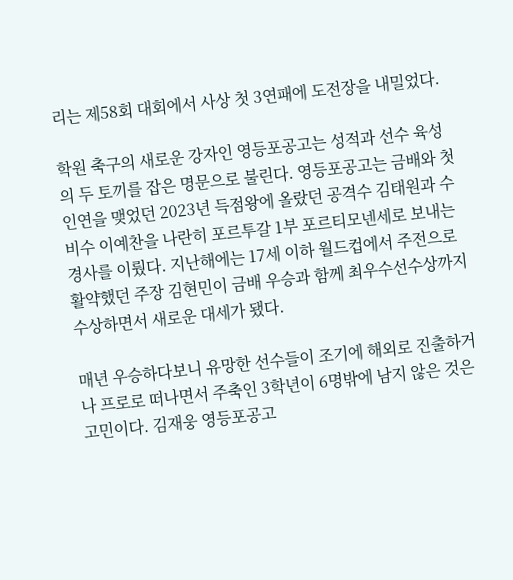리는 제58회 대회에서 사상 첫 3연패에 도전장을 내밀었다.

학원 축구의 새로운 강자인 영등포공고는 성적과 선수 육성의 두 토끼를 잡은 명문으로 불린다. 영등포공고는 금배와 첫 인연을 맺었던 2023년 득점왕에 올랐던 공격수 김태원과 수비수 이예찬을 나란히 포르투갈 1부 포르티모넨세로 보내는 경사를 이뤘다. 지난해에는 17세 이하 월드컵에서 주전으로 활약했던 주장 김현민이 금배 우승과 함께 최우수선수상까지 수상하면서 새로운 대세가 됐다.

매년 우승하다보니 유망한 선수들이 조기에 해외로 진출하거나 프로로 떠나면서 주축인 3학년이 6명밖에 남지 않은 것은 고민이다. 김재웅 영등포공고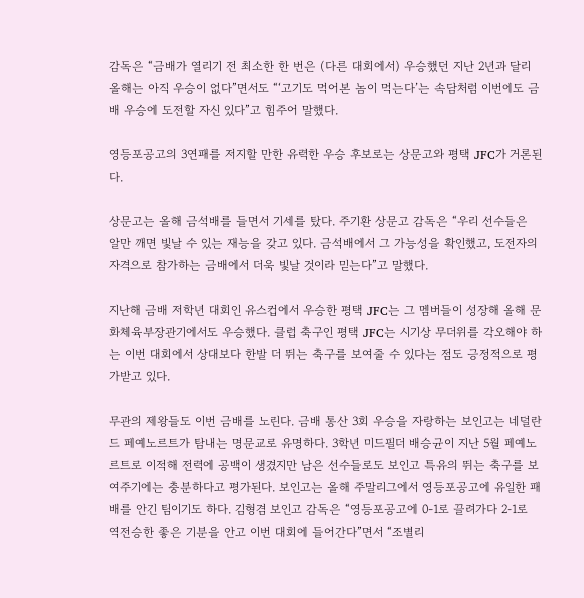감독은 “금배가 열리기 전 최소한 한 번은 (다른 대회에서) 우승했던 지난 2년과 달리 올해는 아직 우승이 없다”면서도 “‘고기도 먹어본 놈이 먹는다’는 속담처럼 이번에도 금배 우승에 도전할 자신 있다”고 힘주어 말했다.

영등포공고의 3연패를 저지할 만한 유력한 우승 후보로는 상문고와 평택 JFC가 거론된다.

상문고는 올해 금석배를 들면서 기세를 탔다. 주기환 상문고 감독은 “우리 선수들은 알만 깨면 빛날 수 있는 재능을 갖고 있다. 금석배에서 그 가능성을 확인했고, 도전자의 자격으로 참가하는 금배에서 더욱 빛날 것이라 믿는다”고 말했다.

지난해 금배 저학년 대회인 유스컵에서 우승한 평택 JFC는 그 멤버들이 성장해 올해 문화체육부장관기에서도 우승했다. 클럽 축구인 평택 JFC는 시기상 무더위를 각오해야 하는 이번 대회에서 상대보다 한발 더 뛰는 축구를 보여줄 수 있다는 점도 긍정적으로 평가받고 있다.

무관의 제왕들도 이번 금배를 노린다. 금배 통산 3회 우승을 자랑하는 보인고는 네덜란드 페예노르트가 탐내는 명문교로 유명하다. 3학년 미드필더 배승균이 지난 5월 페예노르트로 이적해 전력에 공백이 생겼지만 남은 선수들로도 보인고 특유의 뛰는 축구를 보여주기에는 충분하다고 평가된다. 보인고는 올해 주말리그에서 영등포공고에 유일한 패배를 안긴 팀이기도 하다. 김형겸 보인고 감독은 “영등포공고에 0-1로 끌려가다 2-1로 역전승한 좋은 기분을 안고 이번 대회에 들어간다”면서 “조별리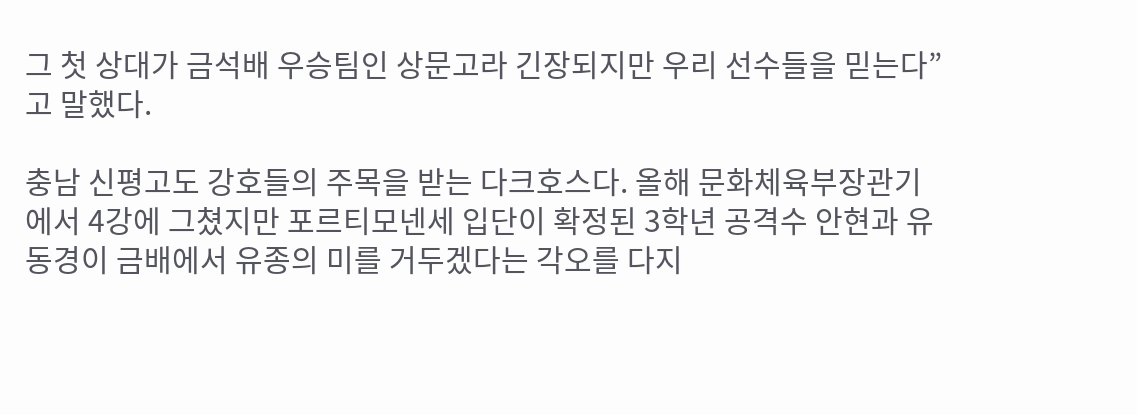그 첫 상대가 금석배 우승팀인 상문고라 긴장되지만 우리 선수들을 믿는다”고 말했다.

충남 신평고도 강호들의 주목을 받는 다크호스다. 올해 문화체육부장관기에서 4강에 그쳤지만 포르티모넨세 입단이 확정된 3학년 공격수 안현과 유동경이 금배에서 유종의 미를 거두겠다는 각오를 다지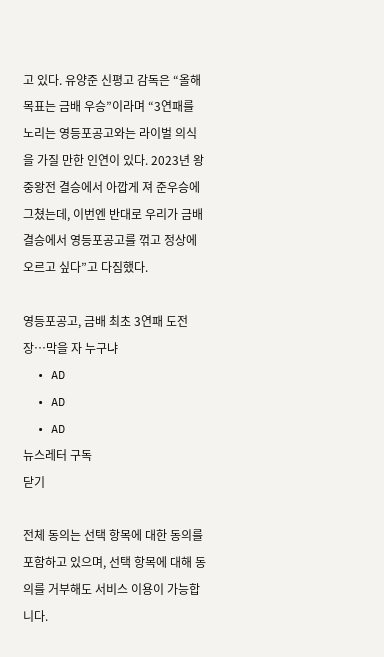고 있다. 유양준 신평고 감독은 “올해 목표는 금배 우승”이라며 “3연패를 노리는 영등포공고와는 라이벌 의식을 가질 만한 인연이 있다. 2023년 왕중왕전 결승에서 아깝게 져 준우승에 그쳤는데, 이번엔 반대로 우리가 금배 결승에서 영등포공고를 꺾고 정상에 오르고 싶다”고 다짐했다.

영등포공고, 금배 최초 3연패 도전장…막을 자 누구냐
  • AD
  • AD
  • AD
뉴스레터 구독
닫기

전체 동의는 선택 항목에 대한 동의를 포함하고 있으며, 선택 항목에 대해 동의를 거부해도 서비스 이용이 가능합니다.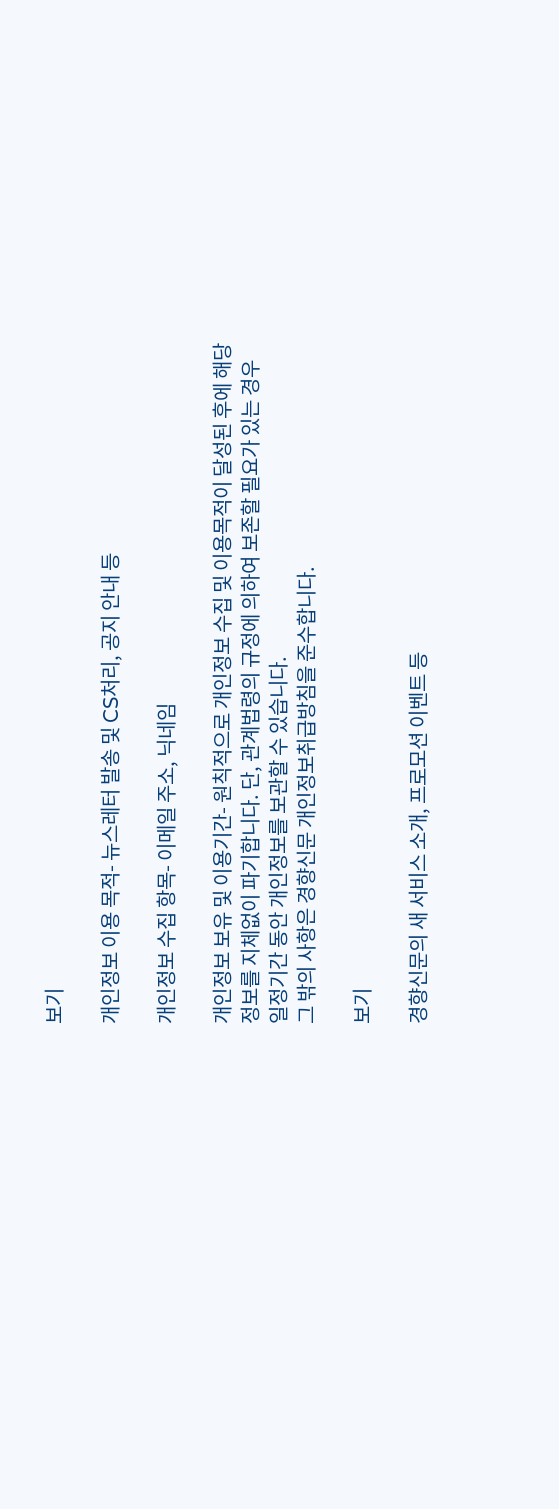보기

개인정보 이용 목적- 뉴스레터 발송 및 CS처리, 공지 안내 등

개인정보 수집 항목- 이메일 주소, 닉네임

개인정보 보유 및 이용기간- 원칙적으로 개인정보 수집 및 이용목적이 달성된 후에 해당정보를 지체없이 파기합니다. 단, 관계법령의 규정에 의하여 보존할 필요가 있는 경우 일정기간 동안 개인정보를 보관할 수 있습니다.
그 밖의 사항은 경향신문 개인정보취급방침을 준수합니다.

보기

경향신문의 새 서비스 소개, 프로모션 이벤트 등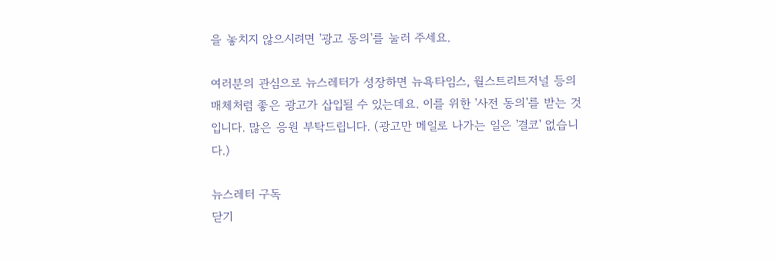을 놓치지 않으시려면 '광고 동의'를 눌러 주세요.

여러분의 관심으로 뉴스레터가 성장하면 뉴욕타임스, 월스트리트저널 등의 매체처럼 좋은 광고가 삽입될 수 있는데요. 이를 위한 '사전 동의'를 받는 것입니다. 많은 응원 부탁드립니다. (광고만 메일로 나가는 일은 '결코' 없습니다.)

뉴스레터 구독
닫기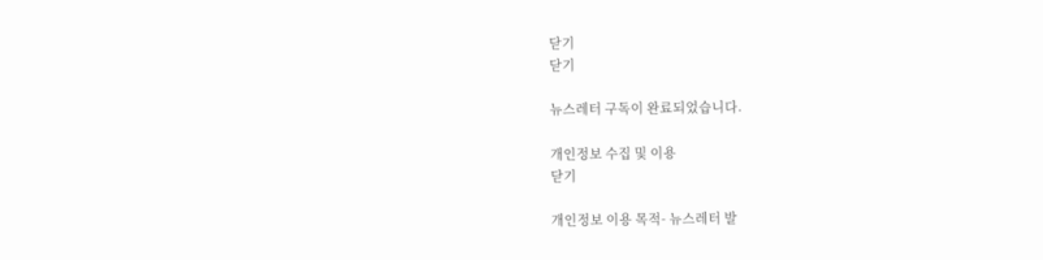닫기
닫기

뉴스레터 구독이 완료되었습니다.

개인정보 수집 및 이용
닫기

개인정보 이용 목적- 뉴스레터 발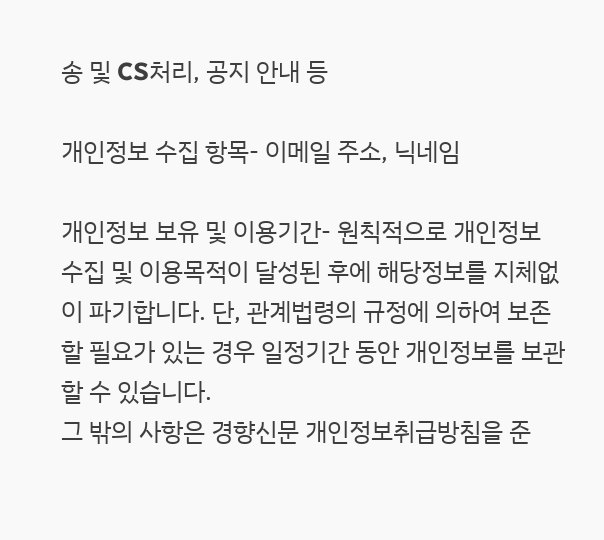송 및 CS처리, 공지 안내 등

개인정보 수집 항목- 이메일 주소, 닉네임

개인정보 보유 및 이용기간- 원칙적으로 개인정보 수집 및 이용목적이 달성된 후에 해당정보를 지체없이 파기합니다. 단, 관계법령의 규정에 의하여 보존할 필요가 있는 경우 일정기간 동안 개인정보를 보관할 수 있습니다.
그 밖의 사항은 경향신문 개인정보취급방침을 준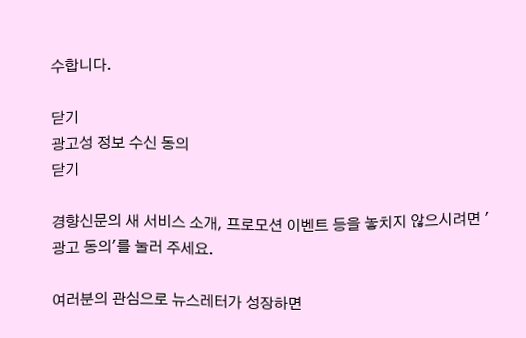수합니다.

닫기
광고성 정보 수신 동의
닫기

경향신문의 새 서비스 소개, 프로모션 이벤트 등을 놓치지 않으시려면 '광고 동의'를 눌러 주세요.

여러분의 관심으로 뉴스레터가 성장하면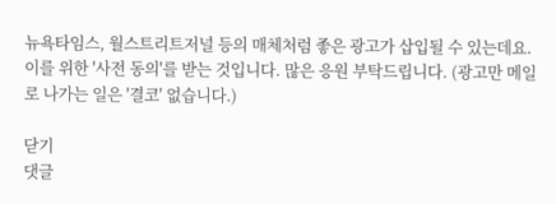뉴욕타임스, 월스트리트저널 등의 매체처럼 좋은 광고가 삽입될 수 있는데요. 이를 위한 '사전 동의'를 받는 것입니다. 많은 응원 부탁드립니다. (광고만 메일로 나가는 일은 '결코' 없습니다.)

닫기
댓글